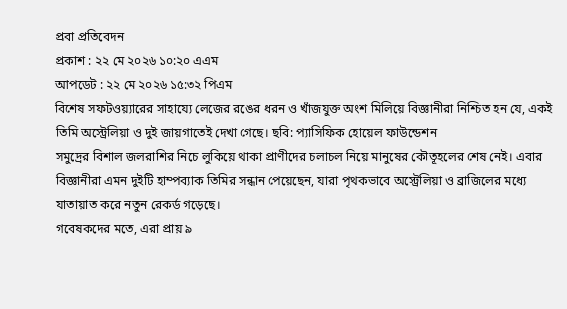প্রবা প্রতিবেদন
প্রকাশ : ২২ মে ২০২৬ ১০:২০ এএম
আপডেট : ২২ মে ২০২৬ ১৫:৩২ পিএম
বিশেষ সফটওয়্যারের সাহায্যে লেজের রঙের ধরন ও খাঁজযুক্ত অংশ মিলিয়ে বিজ্ঞানীরা নিশ্চিত হন যে, একই তিমি অস্ট্রেলিয়া ও দুই জায়গাতেই দেখা গেছে। ছবি: প্যাসিফিক হোয়েল ফাউন্ডেশন
সমুদ্রের বিশাল জলরাশির নিচে লুকিয়ে থাকা প্রাণীদের চলাচল নিয়ে মানুষের কৌতূহলের শেষ নেই। এবার বিজ্ঞানীরা এমন দুইটি হাম্পব্যাক তিমির সন্ধান পেয়েছেন, যারা পৃথকভাবে অস্ট্রেলিয়া ও ব্রাজিলের মধ্যে যাতায়াত করে নতুন রেকর্ড গড়েছে।
গবেষকদের মতে, এরা প্রায় ৯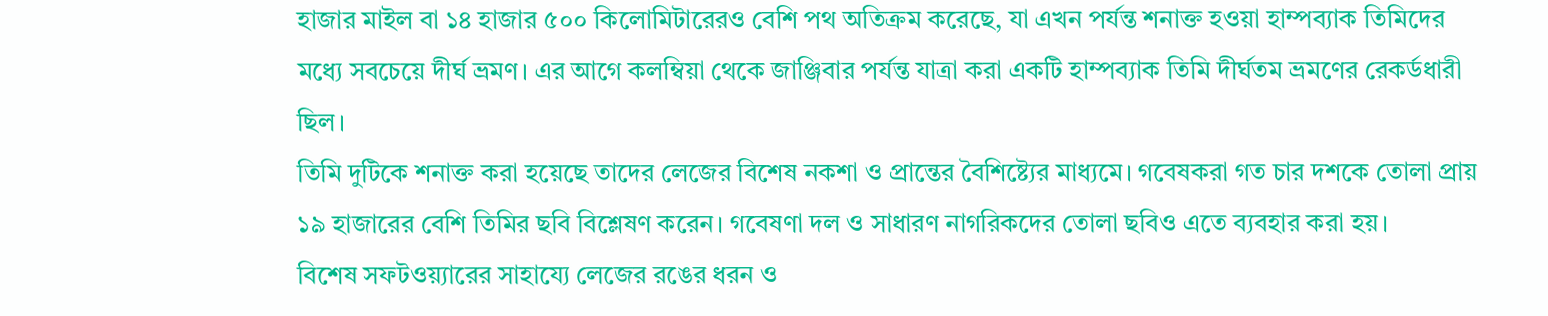হাজার মাইল বা ১৪ হাজার ৫০০ কিলোমিটারেরও বেশি পথ অতিক্রম করেছে, যা এখন পর্যন্ত শনাক্ত হওয়া হাম্পব্যাক তিমিদের মধ্যে সবচেয়ে দীর্ঘ ভ্রমণ। এর আগে কলম্বিয়া থেকে জাঞ্জিবার পর্যন্ত যাত্রা করা একটি হাম্পব্যাক তিমি দীর্ঘতম ভ্রমণের রেকর্ডধারী ছিল।
তিমি দুটিকে শনাক্ত করা হয়েছে তাদের লেজের বিশেষ নকশা ও প্রান্তের বৈশিষ্ট্যের মাধ্যমে। গবেষকরা গত চার দশকে তোলা প্রায় ১৯ হাজারের বেশি তিমির ছবি বিশ্লেষণ করেন। গবেষণা দল ও সাধারণ নাগরিকদের তোলা ছবিও এতে ব্যবহার করা হয়।
বিশেষ সফটওয়্যারের সাহায্যে লেজের রঙের ধরন ও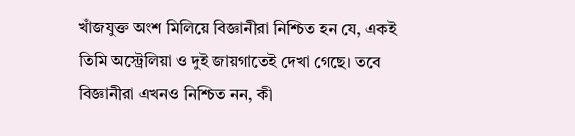খাঁজযুক্ত অংশ মিলিয়ে বিজ্ঞানীরা নিশ্চিত হন যে, একই তিমি অস্ট্রেলিয়া ও দুই জায়গাতেই দেখা গেছে। তবে বিজ্ঞানীরা এখনও নিশ্চিত নন, কী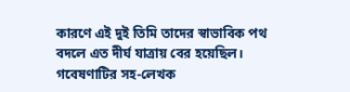কারণে এই দুই তিমি তাদের স্বাভাবিক পথ বদলে এত দীর্ঘ যাত্রায় বের হয়েছিল।
গবেষণাটির সহ-লেখক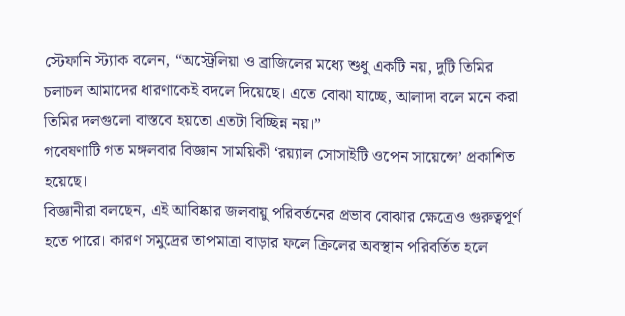স্টেফানি স্ট্যাক বলেন, “অস্ট্রেলিয়া ও ব্রাজিলের মধ্যে শুধু একটি নয়, দুটি তিমির চলাচল আমাদের ধারণাকেই বদলে দিয়েছে। এতে বোঝা যাচ্ছে, আলাদা বলে মনে করা তিমির দলগুলো বাস্তবে হয়তো এতটা বিচ্ছিন্ন নয়।”
গবেষণাটি গত মঙ্গলবার বিজ্ঞান সাময়িকী ‘রয়্যাল সোসাইটি ওপেন সায়েন্সে’ প্রকাশিত হয়েছে।
বিজ্ঞানীরা বলছেন, এই আবিষ্কার জলবায়ু পরিবর্তনের প্রভাব বোঝার ক্ষেত্রেও গুরুত্বপূর্ণ হতে পারে। কারণ সমুদ্রের তাপমাত্রা বাড়ার ফলে ক্রিলের অবস্থান পরিবর্তিত হলে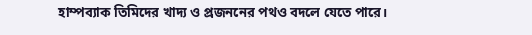হাম্পব্যাক তিমিদের খাদ্য ও প্রজননের পথও বদলে যেতে পারে।